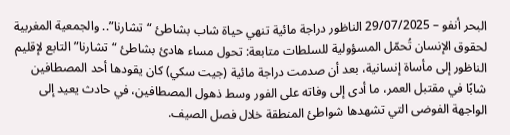البحر أنفو – 29/07/2025 الناظور دراجة مائية تنهي حياة شاب بشاطئ “تشارنا”.. والجمعية المغربية لحقوق الإنسان تُحمّل المسؤولية للسلطات متابعة: تحول مساء هادئ بشاطئ “تشارنا” التابع لإقليم الناظور إلى مأساة إنسانية، بعد أن صدمت دراجة مائية (جيت سكي) كان يقودها أحد المصطافين شابًا في مقتبل العمر، ما أدى إلى وفاته على الفور وسط ذهول المصطافين، في حادث يعيد إلى الواجهة الفوضى التي تشهدها شواطئ المنطقة خلال فصل الصيف.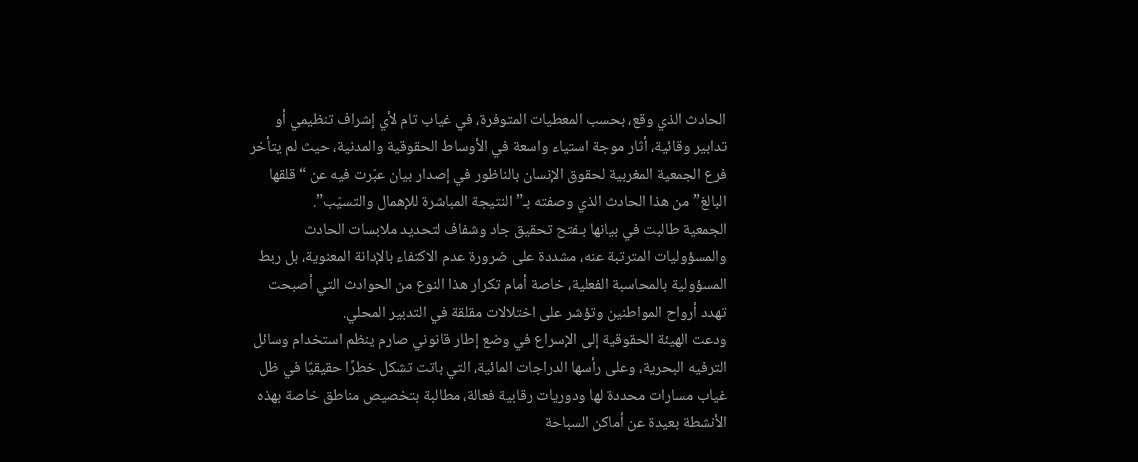الحادث الذي وقع، بحسب المعطيات المتوفرة، في غياب تام لأي إشراف تنظيمي أو تدابير وقائية، أثار موجة استياء واسعة في الأوساط الحقوقية والمدنية، حيث لم يتأخر فرع الجمعية المغربية لحقوق الإنسان بالناظور في إصدار بيان عبّرت فيه عن “قلقها البالغ” من هذا الحادث الذي وصفته بـ”النتيجة المباشرة للإهمال والتسيّب”.
الجمعية طالبت في بيانها بـفتح تحقيق جاد وشفاف لتحديد ملابسات الحادث والمسؤوليات المترتبة عنه، مشددة على ضرورة عدم الاكتفاء بالإدانة المعنوية، بل ربط المسؤولية بالمحاسبة الفعلية، خاصة أمام تكرار هذا النوع من الحوادث التي أصبحت تهدد أرواح المواطنين وتؤشر على اختلالات مقلقة في التدبير المحلي.
ودعت الهيئة الحقوقية إلى الإسراع في وضع إطار قانوني صارم ينظم استخدام وسائل الترفيه البحرية، وعلى رأسها الدراجات المائية، التي باتت تشكل خطرًا حقيقيًا في ظل غياب مسارات محددة لها ودوريات رقابية فعالة، مطالبة بتخصيص مناطق خاصة بهذه الأنشطة بعيدة عن أماكن السباحة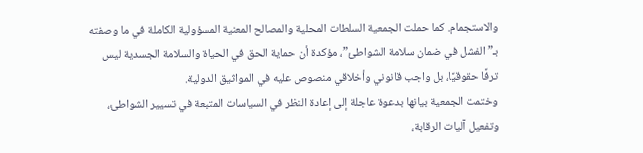والاستجمام. كما حملت الجمعية السلطات المحلية والمصالح المعنية المسؤولية الكاملة في ما وصفته بـ”الفشل في ضمان سلامة الشواطئ”، مؤكدة أن حماية الحق في الحياة والسلامة الجسدية ليس ترفًا حقوقيًا، بل واجب قانوني وأخلاقي منصوص عليه في المواثيق الدولية.
وختمت الجمعية بيانها بدعوة عاجلة إلى إعادة النظر في السياسات المتبعة في تسيير الشواطئ، وتفعيل آليات الرقابة،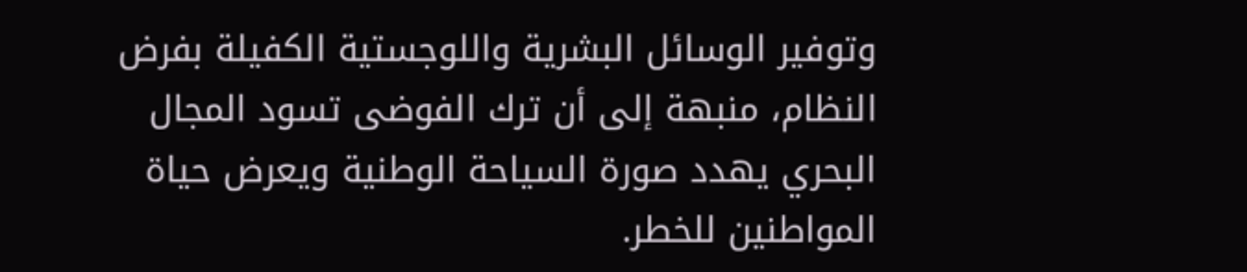وتوفير الوسائل البشرية واللوجستية الكفيلة بفرض النظام، منبهة إلى أن ترك الفوضى تسود المجال البحري يهدد صورة السياحة الوطنية ويعرض حياة المواطنين للخطر.